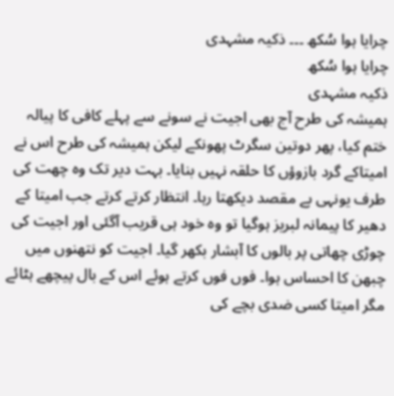چرایا ہوا سُکھ ۔۔۔ ذکیہ مشہدی
چرایا ہوا سُکھ
ذکیہ مشہدی
ہمیشہ کی طرح آج بھی اجیت نے سونے سے پہلے کافی کا پیالہ ختم کیا، پھر دوتین سگرٹ پھونکے لیکن ہمیشہ کی طرح اس نے امیتاکے گرد بازوؤں کا حلقہ نہیں بنایا۔ بہت دیر تک وہ چھت کی طرف یونہی بے مقصد دیکھتا رہا۔ انتظار کرتے کرتے جب امیتا کے دھیر کا پیمانہ لبریز ہوگیا تو وہ خود ہی قریب آگئی اور اجیت کی چوڑی چھاتی پر بالوں کا آبشار بکھر گیا۔ اجیت کو نتھنوں میں چبھن کا احساس ہوا۔ فوں فوں کرتے ہوئے اس کے بال پیچھے ہٹائے مگر امیتا کسی ضدی بچے کی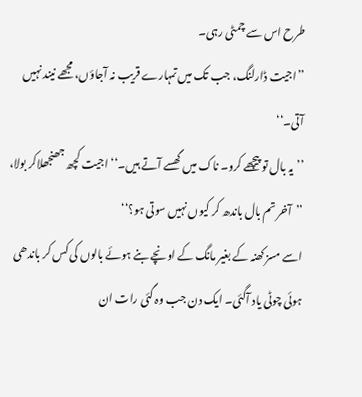طرح اس سے چمٹی رہی۔
’’اجیت ڈارلنگ، جب تک میں تمہارے قریب نہ آجاؤں، مجھے نیند نہیں آتی۔‘‘
’’یہ بال تو پیچھے کرو۔ ناک میں گھسے آتے ہیں۔‘‘ اجیت کچھ جھنجھلاکر بولا، ’’آخر تم بال باندھ کر کیوں نہیں سوتی ہو؟‘‘
اسے مسز کھنہ کے بغیر مانگ کے اونچے بنے ہوئے بالوں کی کس کر باندھی ہوئی چوٹی یاد آگئی۔ ایک دن جب وہ گئی رات ان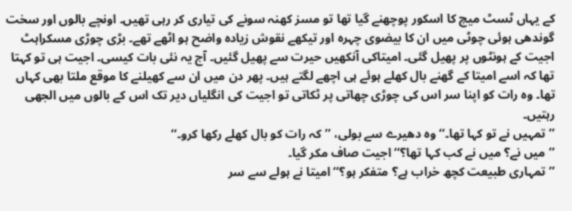کے یہاں ٹسٹ میچ کا اسکور پوچھنے گیا تھا تو مسز کھنہ سونے کی تیاری کر رہی تھیں۔ اونچے بالوں اور سخت گوندھی ہوئی چوٹی میں ان کا بیضوی چہرہ اور تیکھے نقوش زیادہ واضح ہو اٹھے تھے۔ بڑی چوڑی مسکراہٹ اجیت کے ہونٹوں پر پھیل گئی۔ امیتاکی آنکھیں حیرت سے پھیل گئیں۔ آج یہ نئی بات کیسی۔ اجیت ہی تو کہتا تھا کہ اسے امیتا کے گھنے بال کھلے ہوئے ہی اچھے لگتے ہیں۔ پھر دن میں ان سے کھیلنے کا موقع ملتا بھی کہاں تھا۔ وہ رات کو اپنا سر اس کی چوڑی چھاتی پر ٹکاتی تو اجیت کی انگلیاں دیر تک اس کے بالوں میں الجھی رہتیں۔
’’تمہیں نے تو کہا تھا۔‘‘ وہ دھیرے سے بولی، ’’کہ رات کو بال کھلے رکھا کرو۔‘‘
’’میں نے؟ میں نے کب کہا تھا؟‘‘ اجیت صاف مکر گیا۔
’’تمہاری طبیعت کچھ خراب ہے؟ متفکر ہو؟‘‘ امیتا نے ہولے سے سر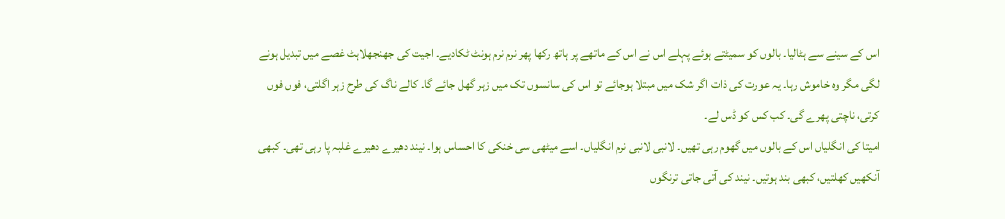اس کے سینے سے ہٹالیا۔ بالوں کو سمیٹتے ہوئے پہلے اس نے اس کے ماتھے پر ہاتھ رکھا پھر نرم نرم ہونٹ ٹکادیے۔ اجیت کی جھنجھلاہٹ غصے میں تبدیل ہونے لگی مگر وہ خاموش رہا۔ یہ عورت کی ذات اگر شک میں مبتلا ہوجائے تو اس کی سانسوں تک میں زہر گھل جائے گا۔ کالے ناگ کی طرح زہر اگلتی، فوں فوں کرتی، ناچتی پھرے گی۔ کب کس کو ڈس لے۔
امیتا کی انگلیاں اس کے بالوں میں گھوم رہی تھیں۔ لانبی لانبی نرم انگلیاں۔ اسے میٹھی سی خنکی کا احساس ہوا۔ نیند دھیرے دھیرے غلبہ پا رہی تھی۔ کبھی آنکھیں کھلتیں، کبھی بند ہوتیں۔ نیند کی آتی جاتی ترنگوں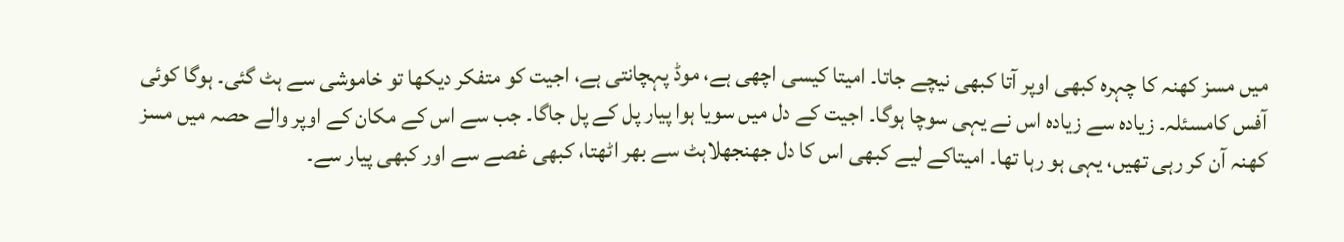میں مسز کھنہ کا چہرہ کبھی اوپر آتا کبھی نیچے جاتا۔ امیتا کیسی اچھی ہے، موڈ پہچانتی ہے، اجیت کو متفکر دیکھا تو خاموشی سے ہٹ گئی۔ ہوگا کوئی آفس کامسئلہ۔ زیادہ سے زیادہ اس نے یہی سوچا ہوگا۔ اجیت کے دل میں سویا ہوا پیار پل کے پل جاگا۔ جب سے اس کے مکان کے اوپر والے حصہ میں مسز کھنہ آن کر رہی تھیں، یہی ہو رہا تھا۔ امیتاکے لیے کبھی اس کا دل جھنجھلاہٹ سے بھر اٹھتا، کبھی غصے سے اور کبھی پیار سے۔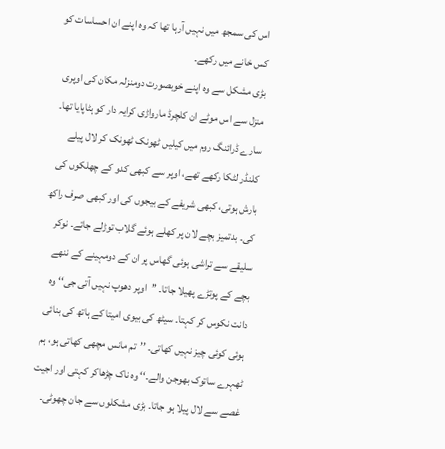اس کی سمجھ میں نہیں آرہا تھا کہ وہ اپنے ان احساسات کو کس خانے میں رکھے۔
بڑی مشکل سے وہ اپنے خوبصورت دومنزلہ مکان کی اوپری منزل سے اس موٹے ان کلچرڈ مارواڑی کرایہ دار کو ہٹاپایا تھا۔ سارے ڈرائنگ روم میں کیلیں ٹھونک ٹھونک کر لال پیلے کلنڈر لٹکا رکھے تھے، اوپر سے کبھی کدو کے چھلکوں کی بارش ہوتی، کبھی شریفے کے بیجوں کی اور کبھی صرف راکھ کی۔ بدتمیز بچے لان پر کھلے ہوئے گلاب توڑلے جاتے۔ نوکر سلیقے سے تراشی ہوئی گھاس پر ان کے دومہینے کے ننھے بچے کے پوتڑے پھیلا جاتا۔ ’’اوپر دھوپ نہیں آتی جی‘‘ وہ دانت نکوس کر کہتا۔ سیٹھ کی بیوی امیتا کے ہاتھ کی بنائی ہوئی کوئی چیز نہیں کھاتی۔ ’’تم مانس مچھی کھاتی ہو، ہم ٹھہرے ساتوک بھوجن والے۔‘‘ وہ ناک چڑھاکر کہتی اور اجیت غصے سے لال پیلا ہو جاتا۔ بڑی مشکلوں سے جان چھوٹی۔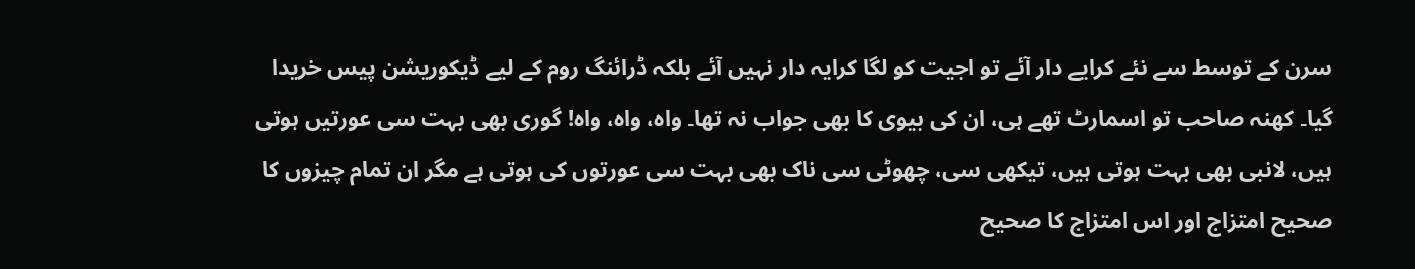سرن کے توسط سے نئے کرایے دار آئے تو اجیت کو لگا کرایہ دار نہیں آئے بلکہ ڈرائنگ روم کے لیے ڈیکوریشن پیس خریدا گیا۔ کھنہ صاحب تو اسمارٹ تھے ہی، ان کی بیوی کا بھی جواب نہ تھا۔ واہ، واہ، واہ! گوری بھی بہت سی عورتیں ہوتی ہیں، لانبی بھی بہت ہوتی ہیں، تیکھی سی، چھوٹی سی ناک بھی بہت سی عورتوں کی ہوتی ہے مگر ان تمام چیزوں کا صحیح امتزاج اور اس امتزاج کا صحیح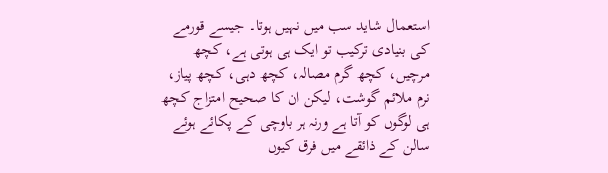استعمال شاید سب میں نہیں ہوتا۔ جیسے قورمے کی بنیادی ترکیب تو ایک ہی ہوتی ہے، کچھ مرچیں، کچھ گرم مصالہ، کچھ دہی، کچھ پیاز، نرم ملائم گوشت، لیکن ان کا صحیح امتزاج کچھ ہی لوگوں کو آتا ہے ورنہ ہر باوچی کے پکائے ہوئے سالن کے ذائقے میں فرق کیوں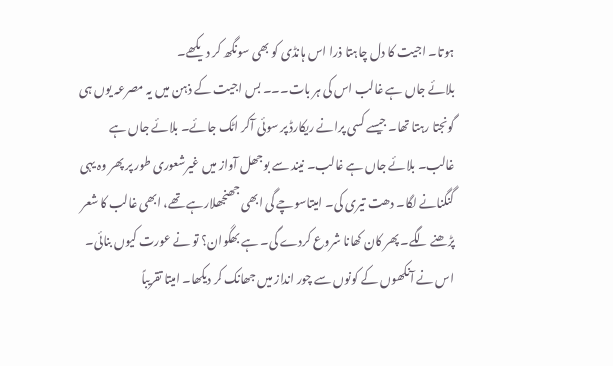ہوتا۔ اجیت کا دل چاہتا ذرا اس ہانڈی کو بھی سونگھ کر دیکھے۔
بلائے جاں ہے غالب اس کی ہر بات۔۔۔ بس اجیت کے ذہن میں یہ مصرعہ یوں ہی گونجتا رہتا تھا۔ جیسے کسی پرانے ریکارڈ پر سوئی آکر اٹک جائے۔ بلائے جاں ہے غالب۔ بلائے جاں ہے غالب۔ نیند سے بوجھل آواز میں غیرشعوری طور پر پھر وہ یہی گنگنانے لگا۔ دھت تیری کی۔ امیتاسوچے گی ابھی جھنجھلارہے تھے، ابھی غالب کا شعر پڑھنے لگے۔ پھر کان کھانا شروع کردے گی۔ ہے بھگوان؟ تو نے عورت کیوں بنائی۔ اس نے آنکھوں کے کونوں سے چور انداز میں جھانک کر دیکھا۔ امیتا تقریباً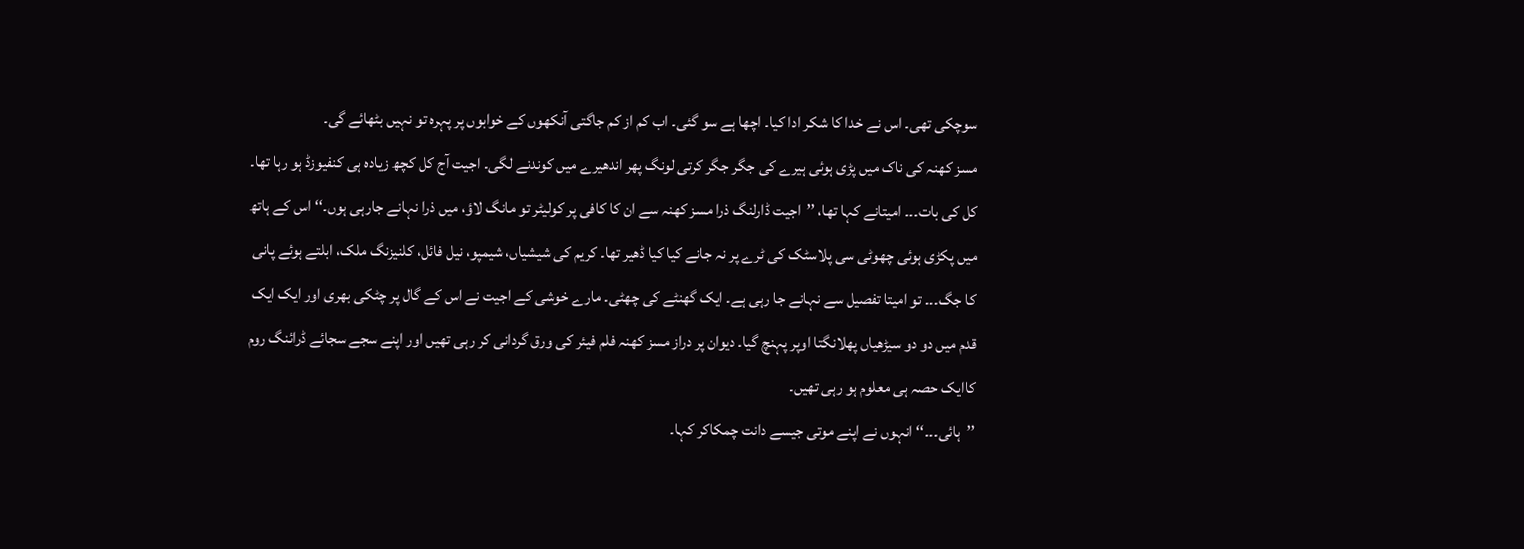سوچکی تھی۔ اس نے خدا کا شکر ادا کیا۔ اچھا ہے سو گئی۔ اب کم از کم جاگتی آنکھوں کے خوابوں پر پہرہ تو نہیں بٹھائے گی۔
مسز کھنہ کی ناک میں پڑی ہوئی ہیرے کی جگر جگر کرتی لونگ پھر اندھیرے میں کوندنے لگی۔ اجیت آج کل کچھ زیادہ ہی کنفیوزڈ ہو رہا تھا۔ کل کی بات۔۔۔ امیتانے کہا تھا، ’’اجیت ڈارلنگ ذرا مسز کھنہ سے ان کا کافی پر کولیٹر تو مانگ لاؤ، میں ذرا نہانے جارہی ہوں۔‘‘ اس کے ہاتھ میں پکڑی ہوئی چھوٹی سی پلاسٹک کی ٹرے پر نہ جانے کیا کیا ڈھیر تھا۔ کریم کی شیشیاں، شیمپو، نیل فائل، کلنیزنگ ملک، ابلتے ہوئے پانی کا جگ۔۔۔ تو امیتا تفصیل سے نہانے جا رہی ہے۔ ایک گھنٹے کی چھٹی۔ مارے خوشی کے اجیت نے اس کے گال پر چٹکی بھری اور ایک ایک قدم میں دو دو سیڑھیاں پھلانگتا اوپر پہنچ گیا۔ دیوان پر دراز مسز کھنہ فلم فیئر کی ورق گردانی کر رہی تھیں اور اپنے سجے سجائے ڈرائنگ روم کاایک حصہ ہی معلوم ہو رہی تھیں۔
’’ہائی۔۔۔‘‘ انہوں نے اپنے موتی جیسے دانت چمکاکر کہا۔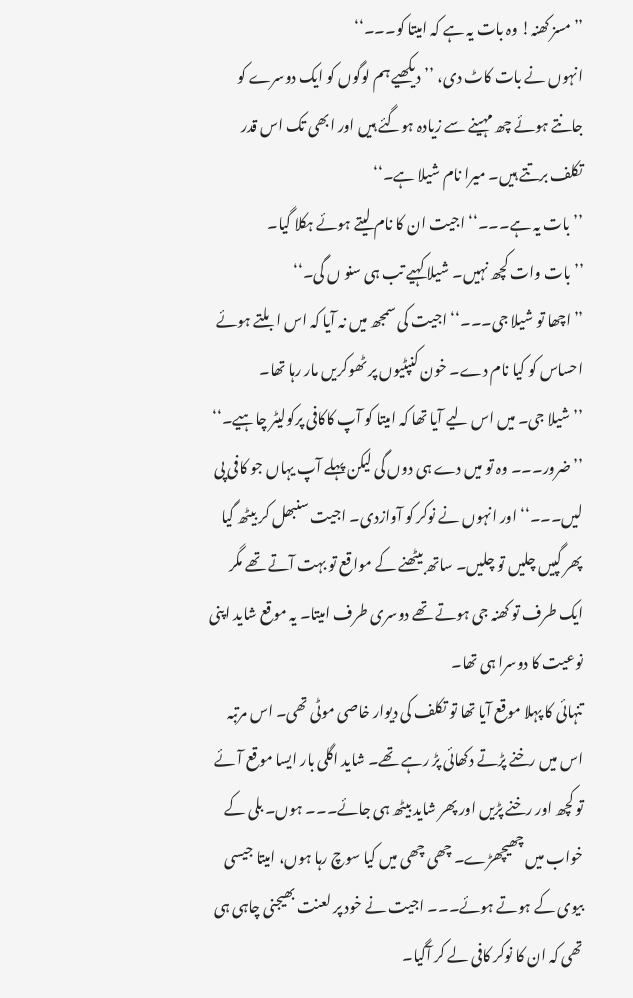’’مسز کھنہ! وہ بات یہ ہے کہ امیتا کو۔۔۔‘‘
انہوں نے بات کاٹ دی، ’’دیکھیے ہم لوگوں کو ایک دوسرے کو جانتے ہوئے چھ مہینے سے زیادہ ہوگئے ہیں اور ابھی تک اس قدر تکلف برتتے ہیں۔ میرا نام شیلا ہے۔‘‘
’’بات یہ ہے۔۔۔‘‘ اجیت ان کا نام لیتے ہوئے ہکلا گیا۔
’’بات وات کچھ نہیں۔ شیلا کہیے تب ہی سنو ں گی۔‘‘
’’اچھا تو شیلا جی۔۔۔‘‘ اجیت کی سمجھ میں نہ آیا کہ اس ابلتے ہوئے احساس کو کیا نام دے۔ خون کنپٹیوں پر ٹھوکریں مار رہا تھا۔
’’شیلا جی۔ میں اس لیے آیا تھا کہ امیتا کو آپ کاکافی پرکولیٹر چاہیے۔‘‘
’’ضرور۔۔۔ وہ تو میں دے ہی دوں گی لیکن پہلے آپ یہاں جو کافی پی لیں۔۔۔‘‘ اور انہوں نے نوکر کو آوازدی۔ اجیت سنبھل کر بیٹھ گیا پھر گپیں چلیں تو چلیں۔ ساتھ بیٹھنے کے مواقع تو بہت آتے تھے مگر ایک طرف تو کھنہ جی ہوتے تھے دوسری طرف امیتا۔ یہ موقع شاید اپنی نوعیت کا دوسرا ہی تھا۔
تنہائی کا پہلا موقع آیا تھا تو تکلف کی دیوار خاصی موٹی تھی۔ اس مرتبہ اس میں رخنے پڑتے دکھائی پڑ رہے تھے۔ شاید اگلی بار ایسا موقع آئے تو کچھ اور رخنے پڑیں اور پھر شاید بیٹھ ہی جائے۔۔۔ ہوں۔ بلی کے خواب میں چھیچھڑے۔ چھی چھی میں کیا سوچ رہا ہوں، امیتا جیسی بیوی کے ہوتے ہوئے۔۔۔ اجیت نے خود پر لعنت بھیجنی چاہی ہی تھی کہ ان کا نوکر کافی لے کر آگیا۔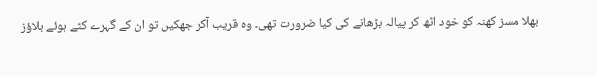بھلا مسز کھنہ کو خود اٹھ کر پیالہ بڑھانے کی کیا ضرورت تھی۔ وہ قریب آکر جھکیں تو ان کے گہرے کٹے ہوئے بلاؤز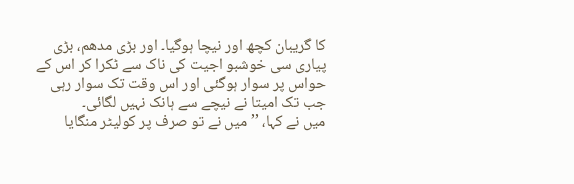کا گریبان کچھ اور نیچا ہوگیا۔ اور بڑی مدھم، بڑی پیاری سی خوشبو اجیت کی ناک سے ٹکرا کر اس کے حواس پر سوار ہوگئی اور اس وقت تک سوار رہی جب تک امیتا نے نیچے سے ہانک نہیں لگائی۔
میں نے کہا، ’’میں نے تو صرف پر کولیٹر منگایا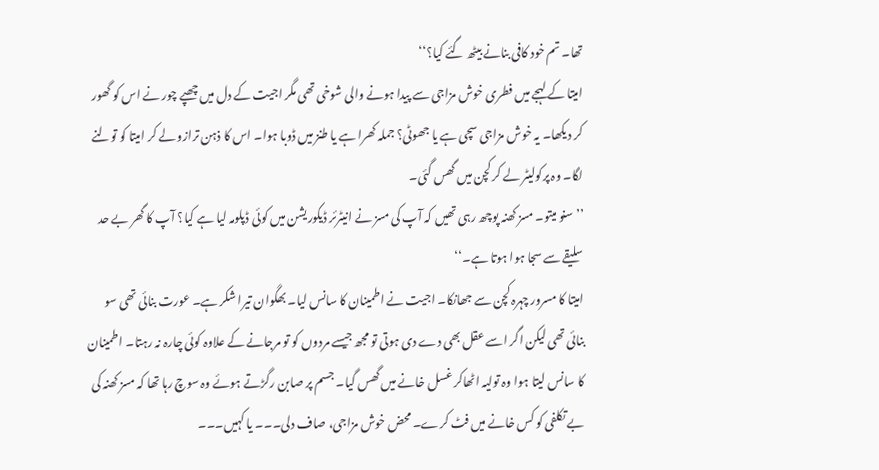تھا۔ تم خود کافی بنانے بیٹھ گئے کیا؟‘‘
امیتا کے لہجے میں فطری خوش مزاجی سے پیدا ہونے والی شوخی تھی مگر اجیت کے دل میں چھپے چور نے اس کو گھور کر دیکھا۔ یہ خوش مزاجی سچی ہے یا جھوٹی؟ جملہ کھرا ہے یا طنز میں ڈوبا ہوا۔ اس کا ذہن ترازو لے کر امیتا کو تولنے لگا۔ وہ پرکولیٹر لے کر کچن میں گھس گئی۔
’’سنو میتو۔ مسز کھنہ پوچھ رہی تھیں کہ آپ کی مسز نے انیٹرئر ڈیکوریشن میں کوئی ڈپلومہ لیا ہے کیا؟ آپ کا گھر بے حد سلیقے سے سجا ہوا ہوتا ہے۔‘‘
امیتا کا مسرور چہرہ کچن سے جھانکا۔ اجیت نے اطمینان کا سانس لیا۔ بھگوان تیرا شکر ہے۔ عورت بنائی تھی سو بنائی تھی لیکن اگر اسے عقل بھی دے دی ہوتی تو مجھ جیسے مردوں کو تو مرجانے کے علاوہ کوئی چارہ نہ رہتا۔ اطمینان کا سانس لیتا ہوا وہ تولیہ اٹھاکر غسل خانے میں گھس گیا۔ جسم پر صابن رگڑتے ہوئے وہ سوچ رہا تھا کہ مسز کھنہ کی بے تکلفی کو کس خانے میں فٹ کرے۔ محض خوش مزاجی، صاف دلی۔۔۔ یا کہیں۔۔۔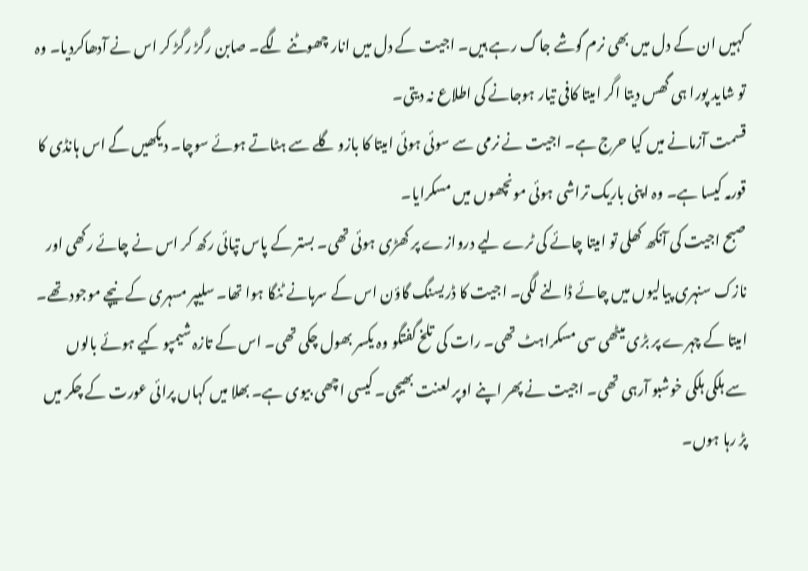کہیں ان کے دل میں بھی نرم گوشے جاگ رہے ہیں۔ اجیت کے دل میں انار چھوٹنے لگے۔ صابن رگڑ رگڑ کر اس نے آدھاکردیا۔ وہ تو شاید پورا ہی گھس دیتا اگر امیتا کافی تیار ہوجانے کی اطلاع نہ دیتی۔
قسمت آزمانے میں کیا حرج ہے۔ اجیت نے نرمی سے سوئی ہوئی امیتا کا بازو گلے سے ہٹاتے ہوئے سوچا۔ دیکھیں گے اس ہانڈی کا قورمہ کیسا ہے۔ وہ اپنی باریک تراشی ہوئی مونچھوں میں مسکرایا۔
صبح اجیت کی آنکھ کھلی تو امیتا چائے کی ٹرے لیے دروازے پر کھڑی ہوئی تھی۔ بستر کے پاس تپائی رکھ کر اس نے چائے رکھی اور نازک سنہری پیالیوں میں چائے ڈالنے لگی۔ اجیت کا ڈریسنگ گاؤن اس کے سرہانے ٹنگا ہوا تھا۔ سلیپر مسہری کے نیچے موجود تھے۔ امیتا کے چہرے پر بڑی میٹھی سی مسکراہٹ تھی۔ رات کی تلخ گفتگو وہ یکسر بھول چکی تھی۔ اس کے تازہ شیمپو کیے ہوئے بالوں سے ہلکی ہلکی خوشبو آرہی تھی۔ اجیت نے پھر اپنے اوپر لعنت بھیجی۔ کیسی اچھی بیوی ہے۔ بھلا میں کہاں پرائی عورت کے چکر میں پڑ رہا ہوں۔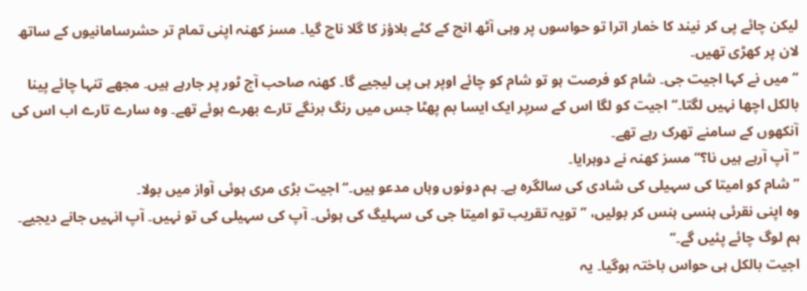لیکن چائے پی کر نیند کا خمار اترا تو حواسوں پر وہی آٹھ انچ کے کٹے بلاؤز کا گلا ناچ گیا۔ مسز کھنہ اپنی تمام تر حشرسامانیوں کے ساتھ لان پر کھڑی تھیں۔
’’میں نے کہا اجیت جی۔ شام کو فرصت ہو تو شام کو چائے اوپر ہی پی لیجیے گا۔ کھنہ صاحب آج ٹور پر جارہے ہیں۔ مجھے تنہا چائے پینا بالکل اچھا نہیں لگتا۔‘‘ اجیت کو لگا اس کے سرپر ایک ایسا بم پھٹا جس میں رنگ برنگے تارے بھرے ہوئے تھے۔ وہ سارے تارے اب اس کی آنکھوں کے سامنے تھرک رہے تھے۔
’’آپ آرہے ہیں نا؟‘‘ مسز کھنہ نے دوہرایا۔
’’شام کو امیتا کی سہیلی کی شادی کی سالگرہ ہے۔ ہم دونوں وہاں مدعو ہیں۔‘‘ اجیت بڑی مری ہوئی آواز میں بولا۔
وہ اپنی نقرئی ہنسی ہنس کر بولیں، ’’تویہ تقریب تو امیتا جی کی سہلیگ کی ہوئی۔ آپ کی سہیلی کی تو نہیں۔ آپ انہیں جانے دیجیے۔ ہم لوگ چائے پئیں گے۔‘‘
اجیت بالکل ہی حواس باختہ ہوگیا۔ یہ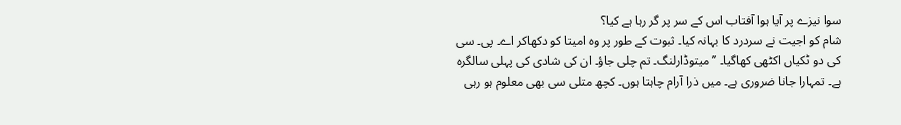سوا نیزے پر آیا ہوا آفتاب اس کے سر پر گر رہا ہے کیا؟
شام کو اجیت نے سردرد کا بہانہ کیا۔ ثبوت کے طور پر وہ امیتا کو دکھاکر اے۔ پی۔ سی کی دو ٹکیاں اکٹھی کھاگیا۔ ’’میتوڈارلنگ۔ تم چلی جاؤ۔ ان کی شادی کی پہلی سالگرہ ہے۔ تمہارا جانا ضروری ہے۔ میں ذرا آرام چاہتا ہوں۔ کچھ متلی سی بھی معلوم ہو رہی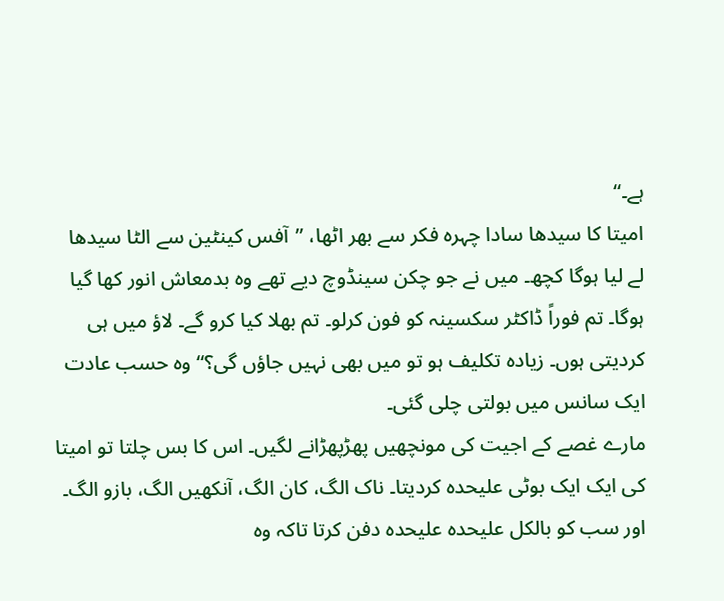ہے۔‘‘
امیتا کا سیدھا سادا چہرہ فکر سے بھر اٹھا، ’’آفس کینٹین سے الٹا سیدھا لے لیا ہوگا کچھ۔ میں نے جو چکن سینڈوچ دیے تھے وہ بدمعاش انور کھا گیا ہوگا۔ تم فوراً ڈاکٹر سکسینہ کو فون کرلو۔ تم بھلا کیا کرو گے۔ لاؤ میں ہی کردیتی ہوں۔ زیادہ تکلیف ہو تو میں بھی نہیں جاؤں گی؟‘‘ وہ حسب عادت ایک سانس میں بولتی چلی گئی۔
مارے غصے کے اجیت کی مونچھیں پھڑپھڑانے لگیں۔ اس کا بس چلتا تو امیتا کی ایک ایک بوٹی علیحدہ کردیتا۔ ناک الگ، کان الگ، آنکھیں الگ، بازو الگ۔ اور سب کو بالکل علیحدہ علیحدہ دفن کرتا تاکہ وہ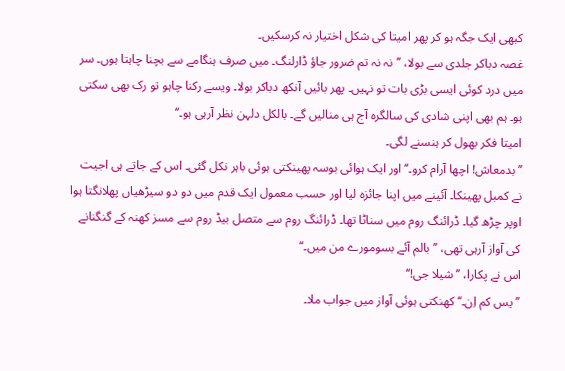کبھی ایک جگہ ہو کر پھر امیتا کی شکل اختیار نہ کرسکیں۔
غصہ دباکر جلدی سے بولا، ’’نہ نہ تم ضرور جاؤ ڈارلنگ۔ میں صرف ہنگامے سے بچنا چاہتا ہوں۔ سر میں درد کوئی ایسی بڑی بات تو نہیں۔ پھر بائیں آنکھ دباکر بولا۔ ویسے رکنا چاہو تو رک بھی سکتی ہو۔ ہم بھی اپنی شادی کی سالگرہ آج ہی منالیں گے۔ بالکل دلہن نظر آرہی ہو۔‘‘
امیتا فکر بھول کر ہنسنے لگی۔
’’بدمعاش! اچھا آرام کرو۔‘‘ اور ایک ہوائی بوسہ پھینکتی ہوئی باہر نکل گئی۔ اس کے جاتے ہی اجیت نے کمبل پھینکا۔ آئینے میں اپنا جائزہ لیا اور حسب معمول ایک قدم میں دو دو سیڑھیاں پھلانگتا ہوا اوپر چڑھ گیا۔ ڈرائنگ روم میں سناٹا تھا۔ ڈرائنگ روم سے متصل بیڈ روم سے مسز کھنہ کے گنگنانے کی آواز آرہی تھی، ’’بالم آئے بسومورے من میں۔‘‘
اس نے پکارا، ’’شیلا جی!‘‘
’’یس کم اِن۔‘‘ کھنکتی ہوئی آواز میں جواب ملا۔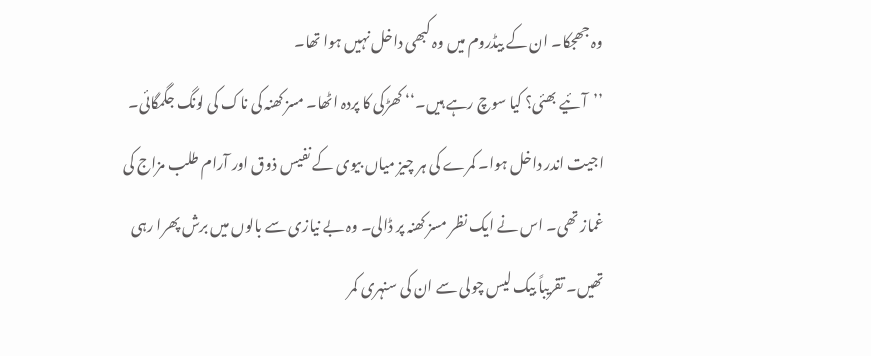وہ جھجکا۔ ان کے بیڈروم میں وہ کبھی داخل نہیں ہوا تھا۔
’’آئیے بھئی؟ کیا سوچ رہے ہیں۔‘‘ کھڑکی کا پردہ اٹھا۔ مسز کھنہ کی ناک کی لونگ جگمگائی۔
اجیت اندر داخل ہوا۔ کمرے کی ہر چیز میاں بیوی کے نفیس ذوق اور آرام طلب مزاج کی غماز تھی۔ اس نے ایک نظر مسز کھنہ پر ڈالی۔ وہ بے نیازی سے بالوں میں برش پھرا رہی تھیں۔ تقریباً بیک لیس چولی سے ان کی سنہری کمر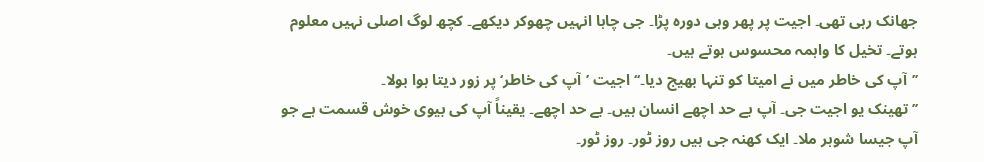جھانک رہی تھی۔ اجیت پر پھر وہی دورہ پڑا۔ جی چاہا انہیں چھوکر دیکھے۔ کچھ لوگ اصلی نہیں معلوم ہوتے۔ تخیل کا واہمہ محسوس ہوتے ہیں۔
’’آپ کی خاطر میں نے امیتا کو تنہا بھیج دیا۔‘‘ اجیت ’آپ کی خاطر‘ پر زور دیتا ہوا بولا۔
’’تھینک یو اجیت جی۔ آپ بے حد اچھے انسان ہیں۔ بے حد اچھے۔ یقیناً آپ کی بیوی خوش قسمت ہے جو آپ جیسا شوہر ملا۔ ایک کھنہ جی ہیں روز ٹور۔ روز ٹور۔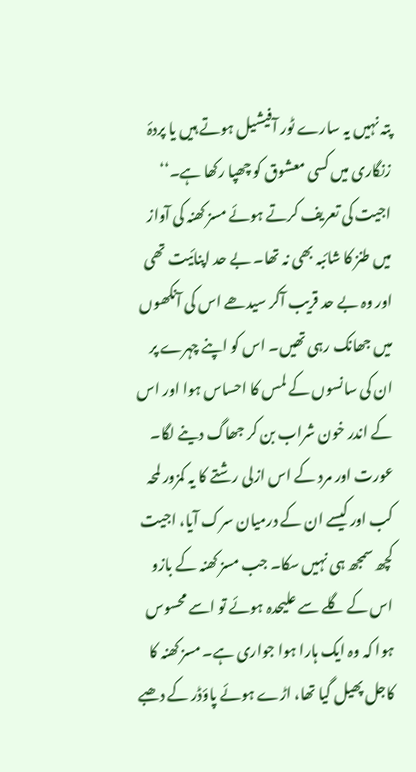پتہ نہیں یہ سارے ٹور آفیشیل ہوتے ہیں یا پردۂ زنگاری میں کسی معشوق کو چھپا رکھا ہے۔‘‘ اجیت کی تعریف کرتے ہوئے مسز کھنہ کی آواز میں طنز کا شائبہ بھی نہ تھا۔ بے حد اپنائیت تھی اور وہ بے حد قریب آکر سیدھے اس کی آنکھوں میں جھانک رہی تھیں۔ اس کو اپنے چہرے پر ان کی سانسوں کے لمس کا احساس ہوا اور اس کے اندر خون شراب بن کر جھاگ دینے لگا۔
عورت اور مرد کے اس ازلی رشتے کا یہ کمزور لمحہ کب اور کیسے ان کے درمیان سرک آیا، اجیت کچھ سمجھ ہی نہیں سکا۔ جب مسز کھنہ کے بازو اس کے گلے سے علیحدہ ہوئے تو اسے محسوس ہوا کہ وہ ایک ہارا ہوا جواری ہے۔ مسز کھنہ کا کاجل پھیل گیا تھا، اڑے ہوئے پاؤڈر کے دھبے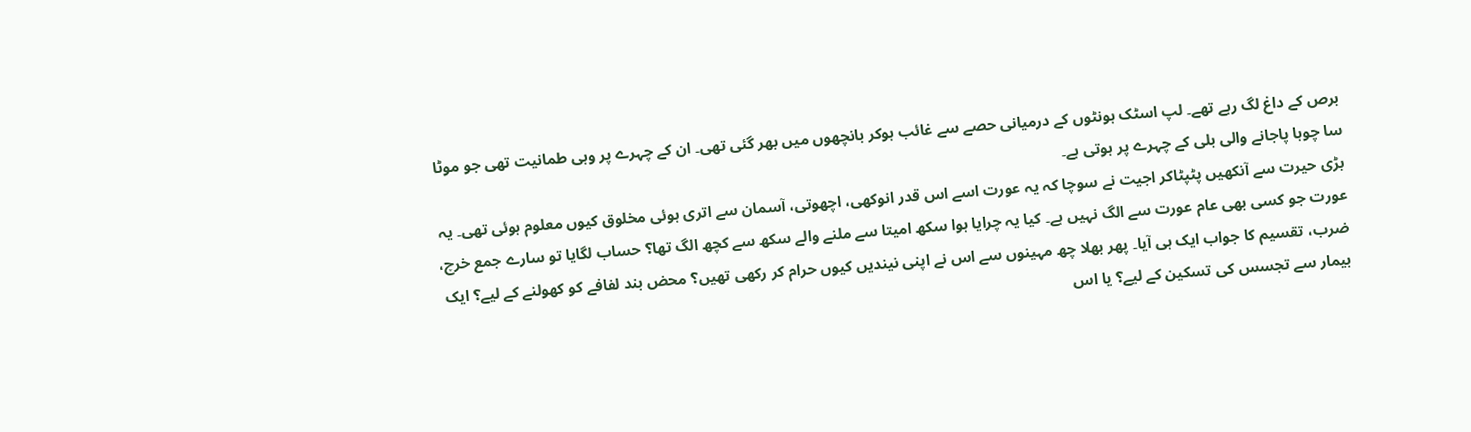برص کے داغ لگ رہے تھے۔ لپ اسٹک ہونٹوں کے درمیانی حصے سے غائب ہوکر بانچھوں میں بھر گئی تھی۔ ان کے چہرے پر وہی طمانیت تھی جو موٹا سا چوہا پاجانے والی بلی کے چہرے پر ہوتی ہے۔
بڑی حیرت سے آنکھیں پٹپٹاکر اجیت نے سوچا کہ یہ عورت اسے اس قدر انوکھی، اچھوتی، آسمان سے اتری ہوئی مخلوق کیوں معلوم ہوئی تھی۔ یہ عورت جو کسی بھی عام عورت سے الگ نہیں ہے۔ کیا یہ چرایا ہوا سکھ امیتا سے ملنے والے سکھ سے کچھ الگ تھا؟ حساب لگایا تو سارے جمع خرچ، ضرب، تقسیم کا جواب ایک ہی آیا۔ پھر بھلا چھ مہینوں سے اس نے اپنی نیندیں کیوں حرام کر رکھی تھیں؟ محض بند لفافے کو کھولنے کے لیے؟ ایک بیمار سے تجسس کی تسکین کے لیے؟ یا اس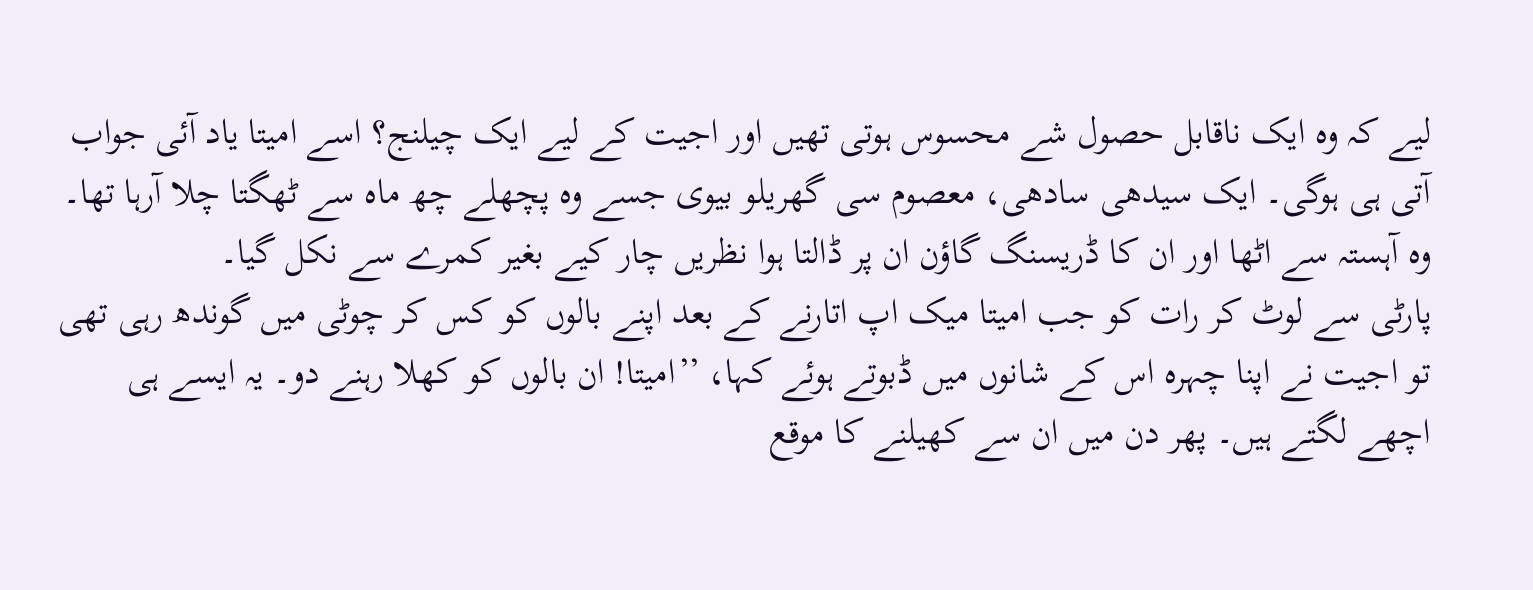لیے کہ وہ ایک ناقابل حصول شے محسوس ہوتی تھیں اور اجیت کے لیے ایک چیلنج؟ اسے امیتا یاد آئی جواب آتی ہی ہوگی۔ ایک سیدھی سادھی، معصوم سی گھریلو بیوی جسے وہ پچھلے چھ ماہ سے ٹھگتا چلا آرہا تھا۔ وہ آہستہ سے اٹھا اور ان کا ڈریسنگ گاؤن ان پر ڈالتا ہوا نظریں چار کیے بغیر کمرے سے نکل گیا۔
پارٹی سے لوٹ کر رات کو جب امیتا میک اپ اتارنے کے بعد اپنے بالوں کو کس کر چوٹی میں گوندھ رہی تھی تو اجیت نے اپنا چہرہ اس کے شانوں میں ڈبوتے ہوئے کہا، ’’امیتا! ان بالوں کو کھلا رہنے دو۔ یہ ایسے ہی اچھے لگتے ہیں۔ پھر دن میں ان سے کھیلنے کا موقع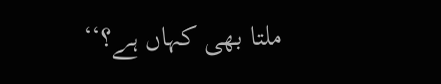ملتا بھی کہاں ہے؟‘‘